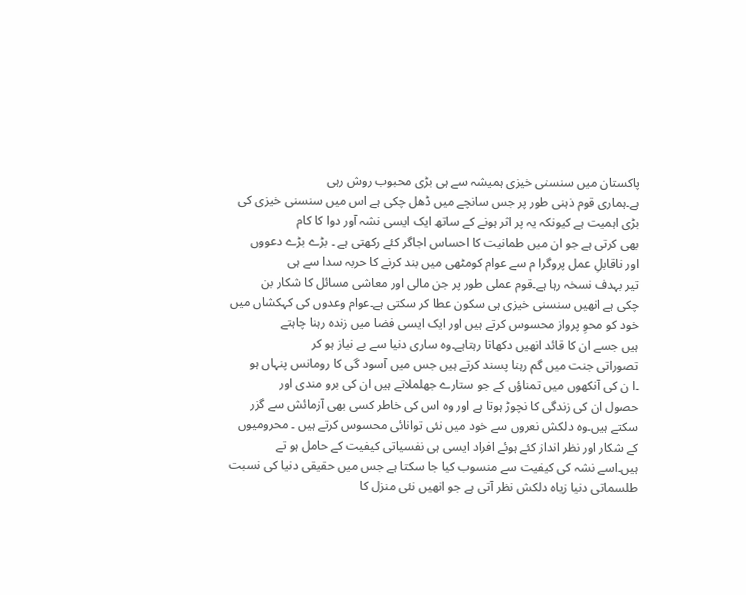پاکستان میں سنسنی خیزی ہمیشہ سے ہی بڑی محبوب روش رہی
ہے۔ہماری قوم ذہنی طور پر جس سانچے میں ڈھل چکی ہے اس میں سنسنی خیزی کی
بڑی اہمیت ہے کیونکہ یہ پر اثر ہونے کے ساتھ ایک ایسی نشہ آور دوا کا کام
بھی کرتی ہے جو ان میں طمانیت کا احساس اجاگر کئے رکھتی ہے ۔ بڑے بڑے دعووں
اور ناقابلِ عمل پروگرا م سے عوام کومٹھی میں بند کرنے کا حربہ سدا سے ہی
تیر بہدف نسخہ رہا ہے۔قوم عملی طور پر جن مالی اور معاشی مسائل کا شکار بن
چکی ہے انھیں سنسنی خیزی ہی سکون عطا کر سکتی ہے۔عوام وعدوں کی کہکشاں میں
خود کو محوِ پرواز محسوس کرتے ہیں اور ایک ایسی فضا میں زندہ رہنا چاہتے
ہیں جسے ان کا قائد انھیں دکھاتا رہتاہے۔وہ ساری دنیا سے بے نیاز ہو کر
تصوراتی جنت میں گم رہنا پسند کرتے ہیں جس میں آسود گی کا رومانس پنہاں ہو
۔ا ن کی آنکھوں میں تمناؤں کے جو ستارے جھلملاتے ہیں ان کی برو مندی اور
حصول ان کی زندگی کا نچوڑ ہوتا ہے اور وہ اس کی خاطر کسی بھی آزمائش سے گزر
سکتے ہیں۔وہ دلکش نعروں سے خود میں نئی توانائی محسوس کرتے ہیں ۔ محرومیوں
کے شکار اور نظر انداز کئے ہوئے افراد ایسی ہی نفسیاتی کیفیت کے حامل ہو تے
ہیں۔اسے نشہ کی کیفیت سے منسوب کیا جا سکتا ہے جس میں حقیقی دنیا کی نسبت
طلسماتی دنیا زیاہ دلکش نظر آتی ہے جو انھیں نئی منزل کا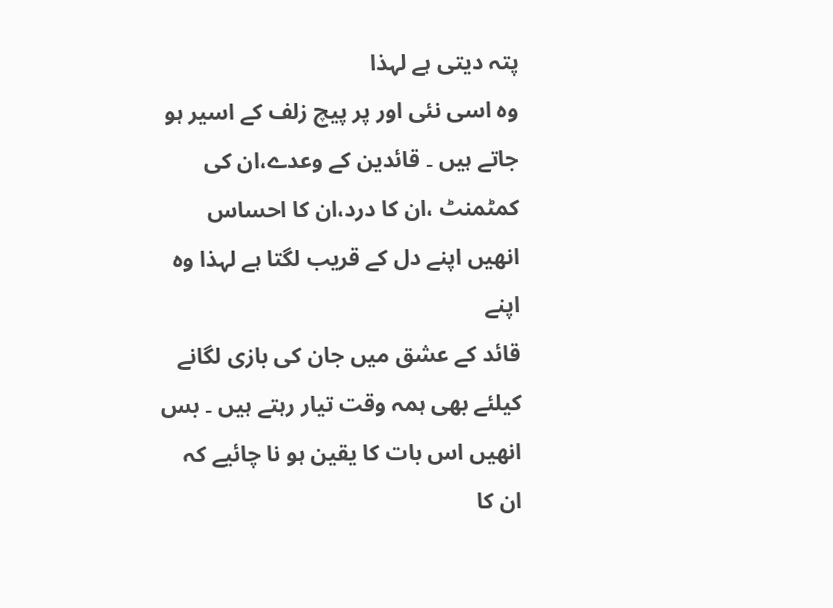پتہ دیتی ہے لہذا
وہ اسی نئی اور پر پیچ زلف کے اسیر ہو جاتے ہیں ۔ قائدین کے وعدے،ان کی
کمٹمنٹ ،ان کا درد،ان کا احساس انھیں اپنے دل کے قریب لگتا ہے لہذا وہ اپنے
قائد کے عشق میں جان کی بازی لگانے کیلئے بھی ہمہ وقت تیار رہتے ہیں ۔ بس
انھیں اس بات کا یقین ہو نا چائیے کہ ان کا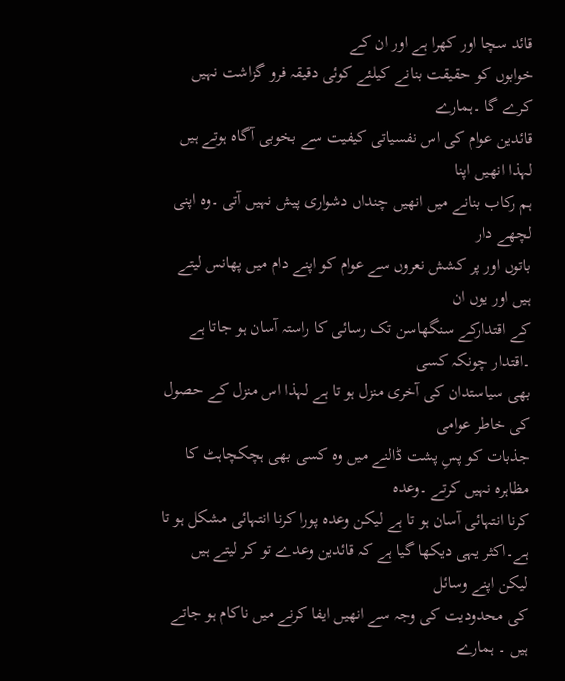قائد سچا اور کھرا ہے اور ان کے
خوابوں کو حقیقت بنانے کیلئے کوئی دقیقہ فرو گزاشت نہیں کرے گا ۔ہمارے
قائدین عوام کی اس نفسیاتی کیفیت سے بخوبی آگاہ ہوتے ہیں لہذا انھیں اپنا
ہم رکاب بنانے میں انھیں چنداں دشواری پیش نہیں آتی ۔وہ اپنی لچھے دار
باتوں اور پر کشش نعروں سے عوام کو اپنے دام میں پھانس لیتے ہیں اور یوں ان
کے اقتدارکے سنگھاسن تک رسائی کا راستہ آسان ہو جاتا ہے ۔اقتدار چونکہ کسی
بھی سیاستدان کی آخری منزل ہو تا ہے لہذا اس منزل کے حصول کی خاطر عوامی
جذبات کو پسِ پشت ڈالنے میں وہ کسی بھی ہچکچاہٹ کا مظاہرہ نہیں کرتے ۔وعدہ
کرنا انتہائی آسان ہو تا ہے لیکن وعدہ پورا کرنا انتہائی مشکل ہو تا
ہے۔اکثر یہی دیکھا گیا ہے کہ قائدین وعدے تو کر لیتے ہیں لیکن اپنے وسائل
کی محدودیت کی وجہ سے انھیں ایفا کرنے میں ناکام ہو جاتے ہیں ۔ ہمارے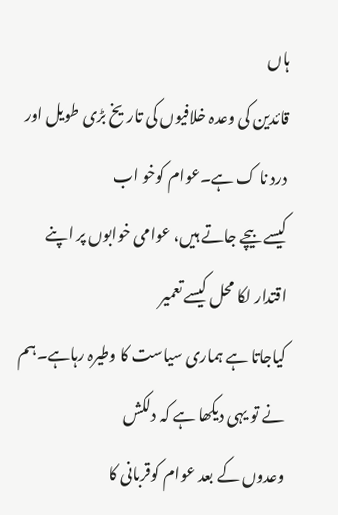ہاں
قائدین کی وعدہ خلافیوں کی تاریخ بڑی طویل اور درد نا ک ہے۔عوام کوخو اب
کیسے بیچے جاتے ہیں، عوامی خوابوں پر اپنے اقتدار لکا محل کیسے تعمیر
کیاجاتا ہے ہماری سیاست کا وطیرہ رہاہے۔ہم نے تو یہی دیکھا ہے کہ دلکش
وعدوں کے بعد عوام کوقربانی کا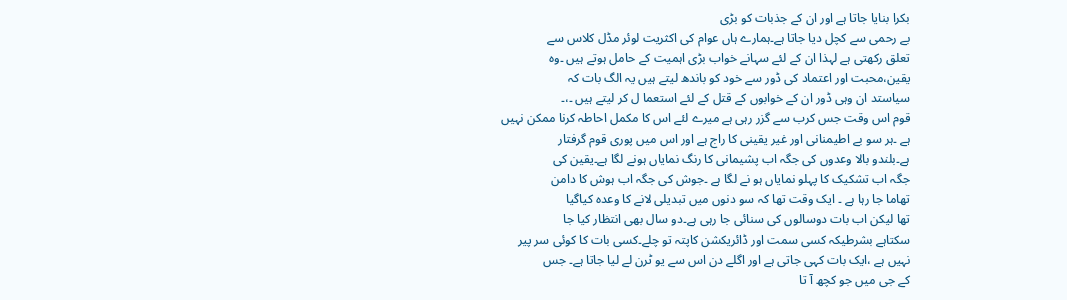بکرا بنایا جاتا ہے اور ان کے جذبات کو بڑی
بے رحمی سے کچل دیا جاتا ہے۔ہمارے ہاں عوام کی اکثریت لوئر مڈل کلاس سے
تعلق رکھتی ہے لہذا ان کے لئے سہانے خواب بڑی اہمیت کے حامل ہوتے ہیں ۔وہ
یقین،محبت اور اعتماد کی ڈور سے خود کو باندھ لیتے ہیں یہ الگ بات کہ
سیاستد ان وہی ڈور ان کے خوابوں کے قتل کے لئے استعما ل کر لیتے ہیں ۔،۔
قوم اس وقت جس کرب سے گزر رہی ہے میرے لئے اس کا مکمل احاطہ کرنا ممکن نہیں
ہے ۔ہر سو بے اطیمنانی اور غیر یقینی کا راج ہے اور اس میں پوری قوم گرفتار
ہے۔بلندو بالا وعدوں کی جگہ اب پشیمانی کا رنگ نمایاں ہونے لگا ہے۔یقین کی
جگہ اب تشکیک کا پہلو نمایاں ہو نے لگا ہے ۔جوش کی جگہ اب ہوش کا دامن
تھاما جا رہا ہے ۔ ایک وقت تھا کہ سو دنوں میں تبدیلی لانے کا وعدہ کیاگیا
تھا لیکن اب بات دوسالوں کی سنائی جا رہی ہے۔دو سال بھی انتظار کیا جا
سکتاہے بشرطیکہ کسی سمت اور ڈائریکشن کاپتہ تو چلے۔کسی بات کا کوئی سر پیر
نہیں ہے ،ایک بات کہی جاتی ہے اور اگلے دن اس سے یو ٹرن لے لیا جاتا ہے۔ جس
کے جی میں جو کچھ آ تا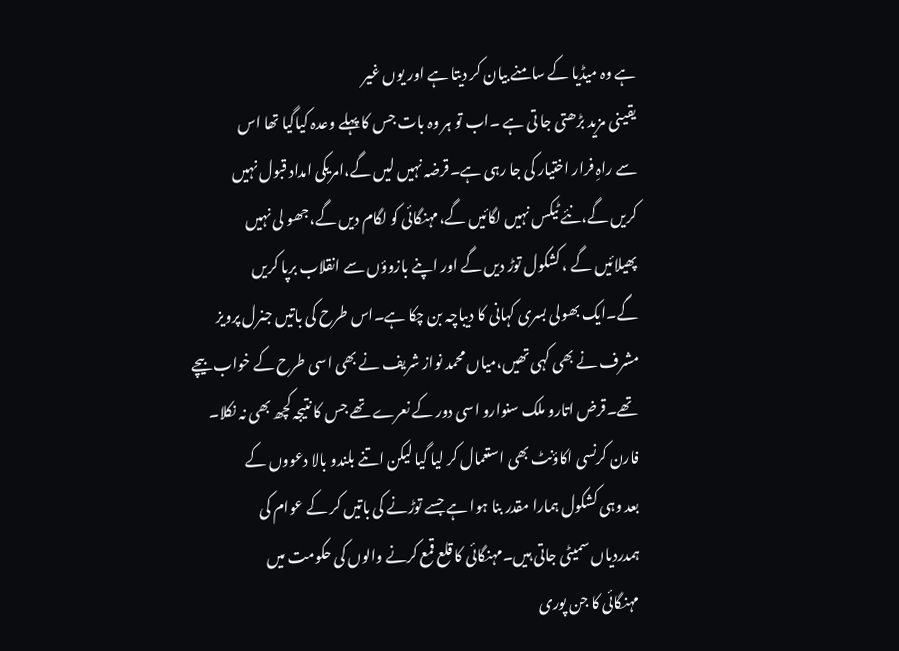ہے وہ میڈیا کے سامنے بیان کر دیتا ہے اور یوں غیر
یقینی مزید بڑھتی جا تی ہے ۔اب تو ہر وہ بات جس کا پہلے وعدہ کیاگیا تھا اس
سے راہِ فرار اختیار کی جا رہی ہے۔قرضہ نہیں لیں گے،امریکی امداد قبول نہیں
کریں گے،نئے ٹیکس نہیں لگائیں گے،مہنگائی کو لگام دیں گے،جھو لی نہیں
پھیلائیں گے ، کشکول توڑ دیں گے اور اپنے بازوؤں سے انقلاب برپا کریں
گے۔ایک بھولی بسری کہانی کا دیباچہ بن چکا ہے۔اس طرح کی باتیں جنرل پرویز
مشرف نے بھی کہی تھیں،میاں محمد نواز شریف نے بھی اسی طرح کے خواب بیچے
تھے۔قرض اتارو ملک سنوارو اسی دور کے نعرے تھے جس کا نتیجہ کچھ بھی نہ نکلا۔
فارن کرنسی اکاؤنٹ بھی استعمال کر لیا گیا لیکن اتنے بلندو بالا دعووں کے
بعد وہی کشکول ہمارا مقدر بنا ہوا ہے جسے توڑنے کی باتیں کر کے عوام کی
ہمدردیاں سمیٹی جاتی ہیں۔مہنگائی کا قلع قمع کرنے والوں کی حکومت میں
مہنگائی کا جن پوری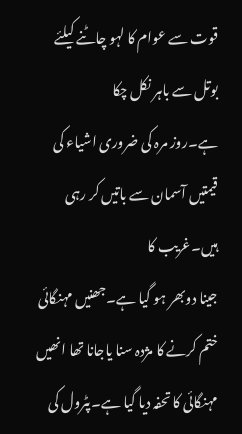قوت سے عوام کا لہو چاٹنے کیلئے بوتل سے باہر نکل چکا
ہے۔روز مرہ کی ضروری اشیاء کی قیمتیں آسمان سے باتیں کر رہی ہیں۔غریب کا
جینا دوبھر ہو گیا ہے۔جھنیں مہنگائی ختم کرنے کا مژدہ سنا یاجانا تھا انھیں
مہنگائی کا تحفہ دیا گیا ہے۔پٹرول کی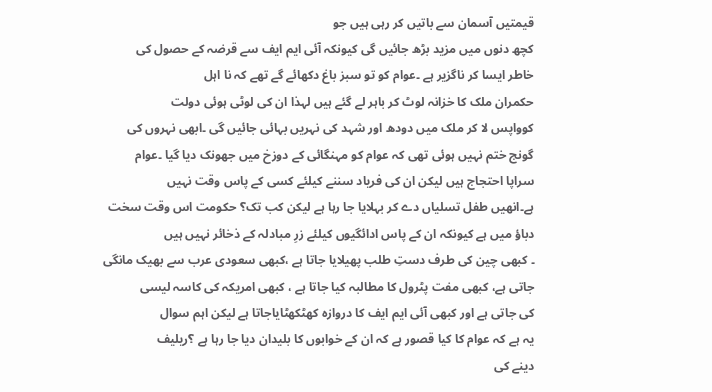قیمتیں آسمان سے باتیں کر رہی ہیں جو
کچھ دنوں میں مزید بڑھ جائیں گی کیونکہ آئی ایم ایف سے قرضہ کے حصول کی
خاطر ایسا کر ناگزیر ہے ۔عوام کو تو سبز باغ دکھائے گے تھے کہ نا اہل
حکمران ملک کا خزانہ لوٹ کر باہر لے گئے ہیں لہذا ان کی لوٹی ہوئی دولت
کوواپس لا کر ملک میں دودھ اور شہد کی نہریں بہائی جائیں گی ۔ابھی نہروں کی
گونج ختم نہیں ہوئی تھی کہ عوام کو مہنگائی کے دوزخ میں جھونک دیا گیا ۔عوام
سراپا احتجاج ہیں لیکن ان کی فریاد سننے کیلئے کسی کے پاس وقت نہیں
ہے۔انھیں طفل تسلیاں دے کر بہلایا جا رہا ہے لیکن کب تک؟ حکومت اس وقت سخت
دباؤ میں ہے کیونکہ ان کے پاس ادائگیوں کیلئے زرِ مبادلہ کے ذخائر نہیں ہیں
۔ کبھی چین کی طرف دستِ طلب پھیلایا جاتا ہے ،کبھی سعودی عرب سے بھیک مانگی
جاتی ہے، کبھی مفت پٹرول کا مطالبہ کیا جاتا ہے ، کبھی امریکہ کی کاسہ لیسی
کی جاتی ہے اور کبھی آئی ایم ایف کا دروازہ کھٹکھٹایاجاتا ہے لیکن اہم سوال
یہ ہے کہ عوام کا کیا قصور ہے کہ ان کے خوابوں کا بلیدان دیا جا رہا ہے ؟ریلیف
دینے کی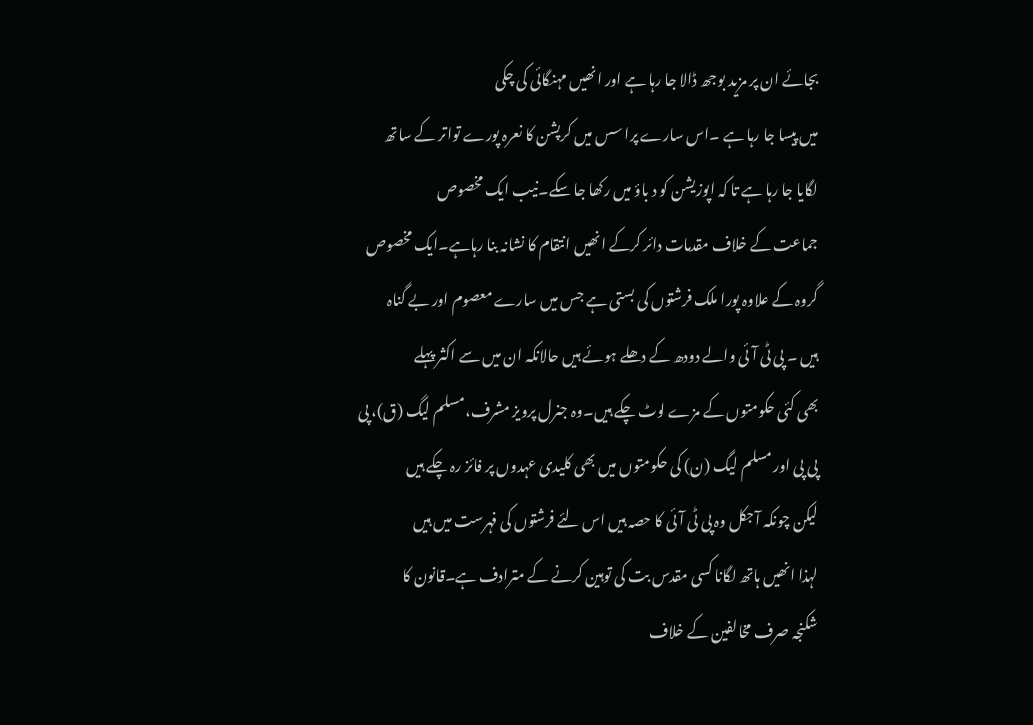بجائے ان پر مزید بوجھ ڈالا جا رہا ہے اور انھیں مہنگائی کی چکی
میں پیسا جا رہا ہے ۔اس سارے پرا سس میں کرپشن کا نعرہ پورے تواتر کے ساتھ
لگایا جا رہا ہے تا کہ اپوزیشن کو د باؤ میں رکھا جا سکے۔نیب ایک مخصوص
جماعت کے خلاف مقدمات دائر کرکے انھیں انتقام کا نشانہ بنا رہاہے۔ایک مخصوص
گروہ کے علاوہ پورا ملک فرشتوں کی بستی ہے جس میں سارے معصوم اور بے گناہ
ہیں ۔ پی ٹی آئی والے دودھ کے دھلے ہوئے ہیں حالانکہ ان میں سے اکثر پہلے
بھی کئی حکومتوں کے مزے لوٹ چکے ہیں۔وہ جنرل پرویز مشرف،مسلم لیگ (ق)، پی
پی پی اور مسلم لیگ (ن) کی حکومتوں میں بھی کلیدی عہدوں پر فائز رہ چکے ہیں
لیکن چونکہ آجکل وہ پی ٹی آئی کا حصہ ہیں اس لئے فرشتوں کی فہرست میں ہیں
لہذا انھیں ہاتھ لگانا کسی مقدس بت کی توہین کرنے کے مترادف ہے۔قانون کا
شکنجہ صرف مخالفین کے خلاف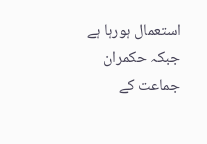استعمال ہورہا ہے جبکہ حکمران جماعت کے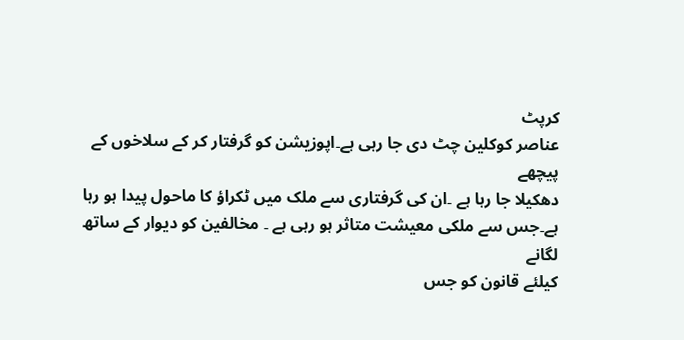کرپٹ
عناصر کوکلین چٹ دی جا رہی ہے۔اپوزیشن کو گرفتار کر کے سلاخوں کے پیچھے
دھکیلا جا رہا ہے ۔ان کی گرفتاری سے ملک میں ٹکراؤ کا ماحول پیدا ہو رہا
ہے۔جس سے ملکی معیشت متاثر ہو رہی ہے ۔ مخالفین کو دیوار کے ساتھ لگانے
کیلئے قانون کو جس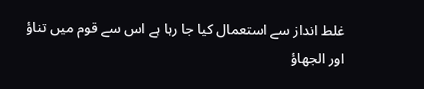غلط انداز سے استعمال کیا جا رہا ہے اس سے قوم میں تناؤ
اور الجھاؤ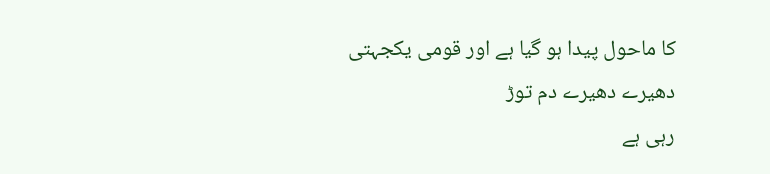کا ماحول پیدا ہو گیا ہے اور قومی یکجہتی دھیرے دھیرے دم توڑ
رہی ہے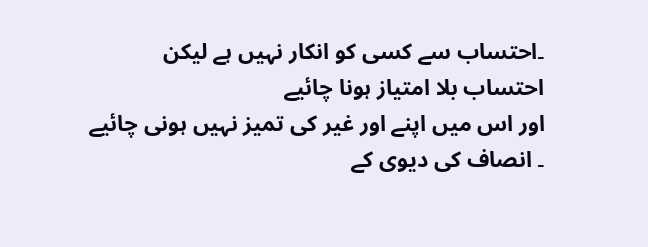۔احتساب سے کسی کو انکار نہیں ہے لیکن احتساب بلا امتیاز ہونا چائیے
اور اس میں اپنے اور غیر کی تمیز نہیں ہونی چائیے ۔ انصاف کی دیوی کے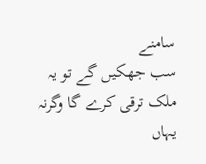سامنے
سب جھکیں گے تو یہ ملک ترقی کرے گا وگرنہ یہاں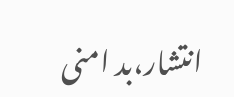انتشار،بد امنی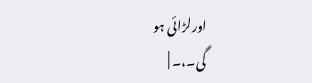اورلڑائی ہو
گی۔،۔ |